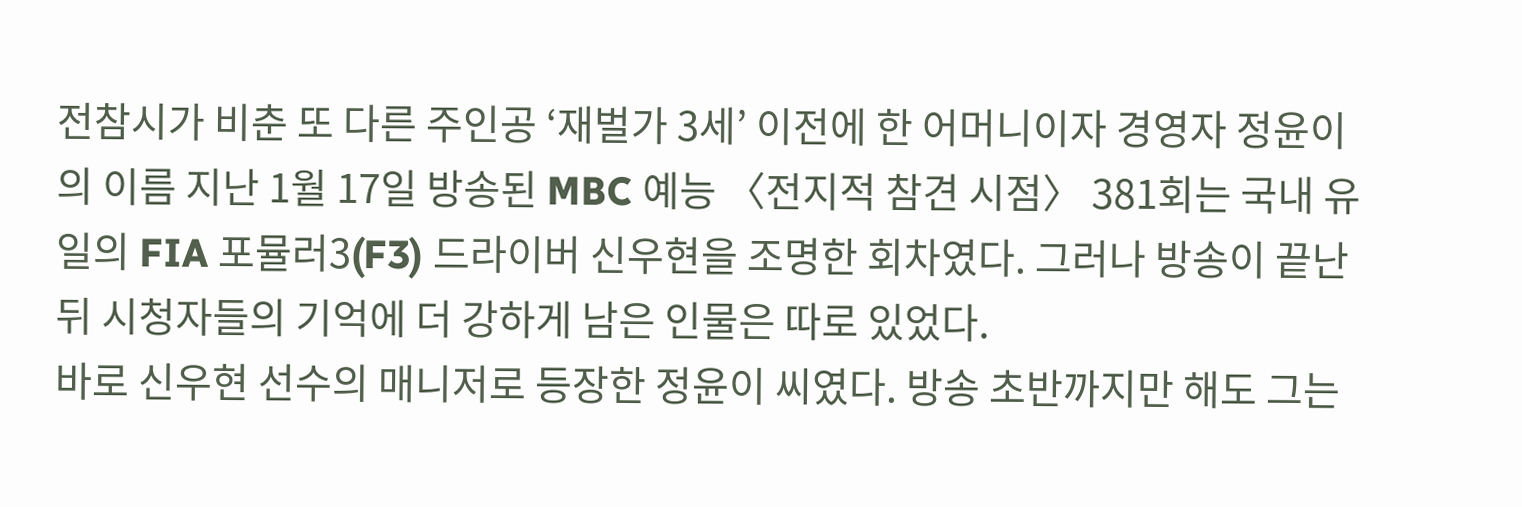전참시가 비춘 또 다른 주인공 ‘재벌가 3세’ 이전에 한 어머니이자 경영자 정윤이의 이름 지난 1월 17일 방송된 MBC 예능 〈전지적 참견 시점〉 381회는 국내 유일의 FIA 포뮬러3(F3) 드라이버 신우현을 조명한 회차였다. 그러나 방송이 끝난 뒤 시청자들의 기억에 더 강하게 남은 인물은 따로 있었다.
바로 신우현 선수의 매니저로 등장한 정윤이 씨였다. 방송 초반까지만 해도 그는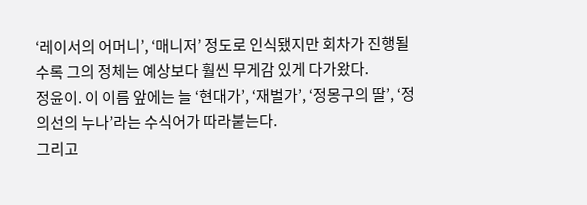‘레이서의 어머니’, ‘매니저’ 정도로 인식됐지만 회차가 진행될수록 그의 정체는 예상보다 훨씬 무게감 있게 다가왔다.
정윤이. 이 이름 앞에는 늘 ‘현대가’, ‘재벌가’, ‘정몽구의 딸’, ‘정의선의 누나’라는 수식어가 따라붙는다.
그리고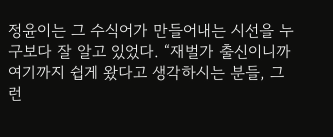정윤이는 그 수식어가 만들어내는 시선을 누구보다 잘 알고 있었다. “재벌가 출신이니까 여기까지 쉽게 왔다고 생각하시는 분들, 그런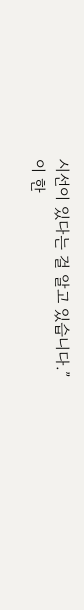시선이 있다는 걸 알고 있습니다.”
이 한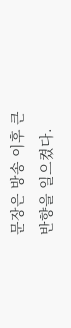문장은 방송 이후 큰 반향을 일으켰다.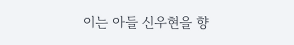이는 아들 신우현을 향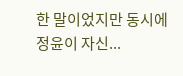한 말이었지만 동시에 정윤이 자신...